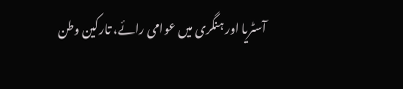آسٹریا اور ہنگری میں عوامی رائے، تارکین وطن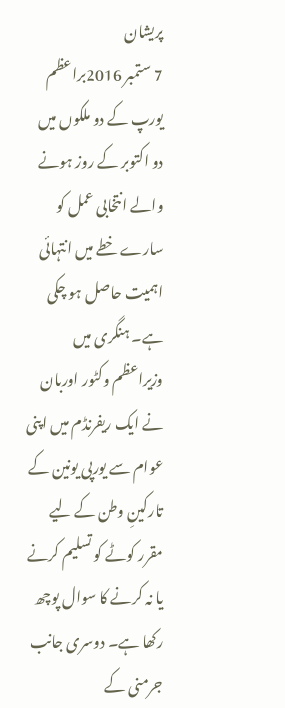پریشان
7 ستمبر 2016براعظم یورپ کے دو ملکوں میں دو اکتوبر کے روز ہونے والے انتخابی عمل کو سارے خطے میں انتہائی اہمیت حاصل ہو چکی ہے۔ ہنگری میں وزیراعظم وکٹور اوربان نے ایک ریفرنڈم میں اپنی عوام سے یورپی یونین کے تارکینِ وطن کے لیے مقرر کوٹے کو تسلیم کرنے یا نہ کرنے کا سوال پوچھ رکھا ہے۔ دوسری جانب جرمنی کے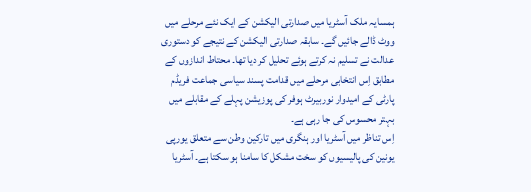ہمسایہ ملک آسٹریا میں صدارتی الیکشن کے ایک نئے مرحلے میں ووٹ ڈالے جائیں گے۔ سابقہ صدارتی الیکشن کے نتیجے کو دستوری عدالت نے تسلیم نہ کرتے ہوئے تحلیل کر دیا تھا۔ محتاط اندازوں کے مطابق اِس انتخابی مرحلے میں قدامت پسند سیاسی جماعت فریڈم پارٹی کے امیدوار نوربیرٹ ہوفر کی پوزیشن پہلے کے مقابلے میں بہتر محسوس کی جا رہی ہے۔
اِس تناظر میں آسٹریا اور ہنگری میں تارکین وطن سے متعلق یورپی یونین کی پالیسیوں کو سخت مشکل کا سامنا ہو سکتا ہے۔ آسٹریا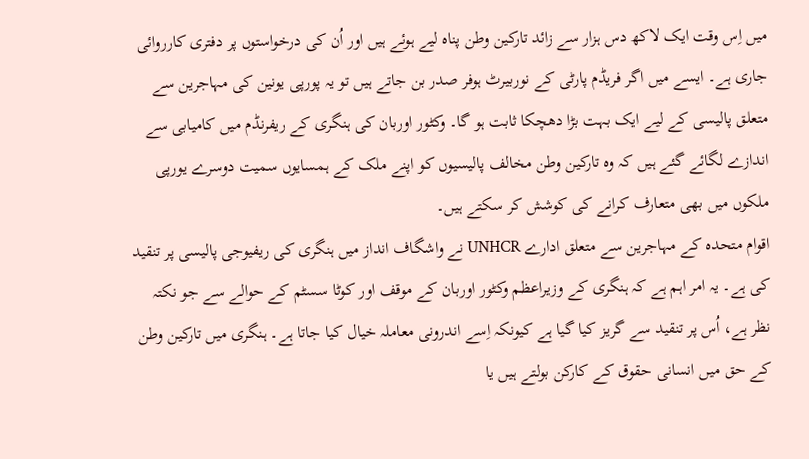میں اِس وقت ایک لاکھ دس ہزار سے زائد تارکین وطن پناہ لیے ہوئے ہیں اور اُن کی درخواستوں پر دفتری کارروائی جاری ہے۔ ایسے میں اگر فریڈم پارٹی کے نوربیرٹ ہوفر صدر بن جاتے ہیں تو یہ پورپی یونین کی مہاجرین سے متعلق پالیسی کے لیے ایک بہت بڑا دھچکا ثابت ہو گا۔ وکٹور اوربان کی ہنگری کے ریفرنڈم میں کامیابی سے اندازے لگائے گئے ہیں کہ وہ تارکین وطن مخالف پالیسیوں کو اپنے ملک کے ہمسایوں سمیت دوسرے یورپی ملکوں میں بھی متعارف کرانے کی کوشش کر سکتے ہیں۔
اقوام متحدہ کے مہاجرین سے متعلق ادارے UNHCR نے واشگاف انداز میں ہنگری کی ریفیوجی پالیسی پر تنقید کی ہے۔ یہ امر اہم ہے کہ ہنگری کے وزیراعظم وکٹور اوربان کے موقف اور کوٹا سسٹم کے حوالے سے جو نکتہ نظر ہے، اُس پر تنقید سے گریز کیا گیا ہے کیونکہ اِسے اندرونی معاملہ خیال کیا جاتا ہے۔ ہنگری میں تارکین وطن کے حق میں انسانی حقوق کے کارکن بولتے ہیں یا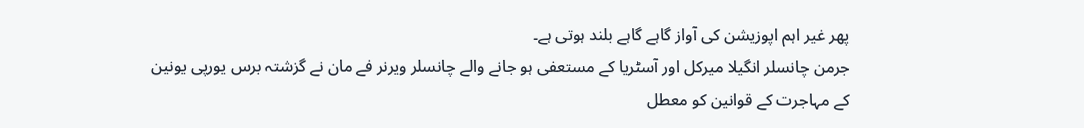پھر غیر اہم اپوزیشن کی آواز گاہے گاہے بلند ہوتی ہے۔
جرمن چانسلر انگیلا میرکل اور آسٹریا کے مستعفی ہو جانے والے چانسلر ویرنر فے مان نے گزشتہ برس یورپی یونین کے مہاجرت کے قوانین کو معطل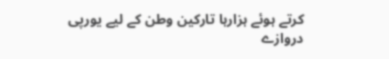کرتے ہوئے ہزارہا تارکین وطن کے لیے یورپی دروازے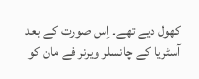کھول دیے تھے۔ اِس صورت کے بعد آسٹریا کے چانسلر ویرنر فے مان کو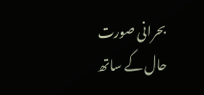بحرانی صورت حال کے ساتھ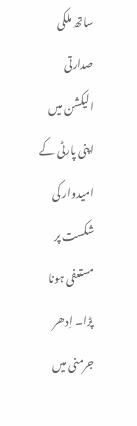ساتھ ملکی صدارتی الیکشن میں اپنی پارٹی کے امیدوار کی شکست پر مستعفی ہونا پڑا۔ اِدھر جرمنی میں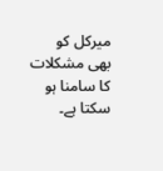میرکل کو بھی مشکلات کا سامنا ہو سکتا ہے۔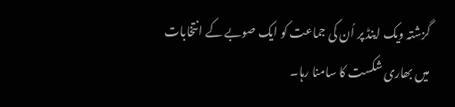گزشتہ ویک اینڈ پر اُن کی جماعت کو ایک صوبے کے انتخابات میں بھاری شکست کا سامنا رہا۔